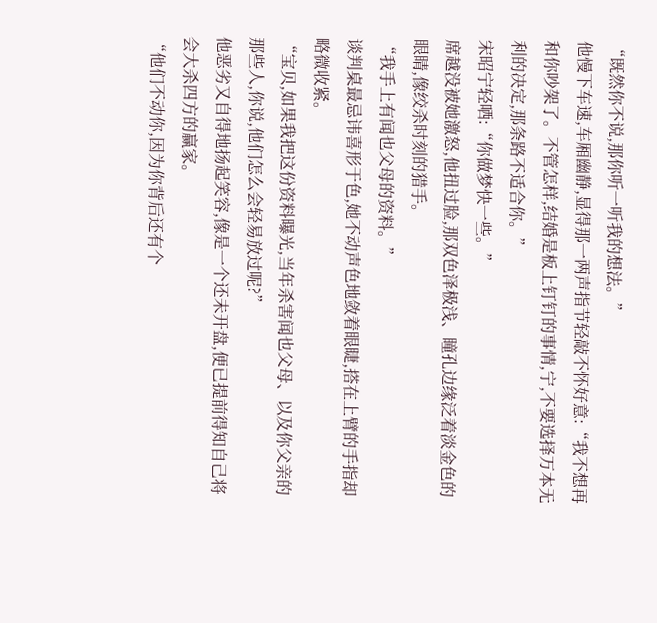“既然你不说,那你听一听我的想法。”
他慢下车速,车厢幽静,显得那一两声指节轻敲不怀好意:“我不想再和你吵架了。不管怎样,结婚是板上钉钉的事情,宁,不要选择万本无利的决定,那条路不适合你。”
宋昭宁轻哂:“你做梦快一些。”
席越没被她激怒,他扭过脸,那双色泽极浅、瞳孔边缘泛着淡金色的眼睛,像绞杀时刻的猎手。
“我手上有闻也父母的资料。”
谈判桌最忌讳喜形于色,她不动声色地敛着眼睫,搭在上臂的手指却略微收紧。
“宝贝,如果我把这份资料曝光,当年杀害闻也父母、以及你父亲的那些人,你说,他们怎么会轻易放过呢?”
他恶劣又自得地扬起笑容,像是一个还未开盘,便已提前得知自己将会大杀四方的赢家。
“他们不动你,因为你背后还有个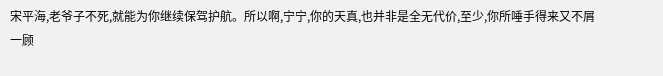宋平海,老爷子不死,就能为你继续保驾护航。所以啊,宁宁,你的天真,也并非是全无代价,至少,你所唾手得来又不屑一顾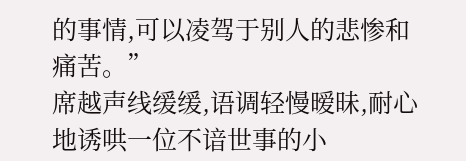的事情,可以凌驾于别人的悲惨和痛苦。”
席越声线缓缓,语调轻慢暧昧,耐心地诱哄一位不谙世事的小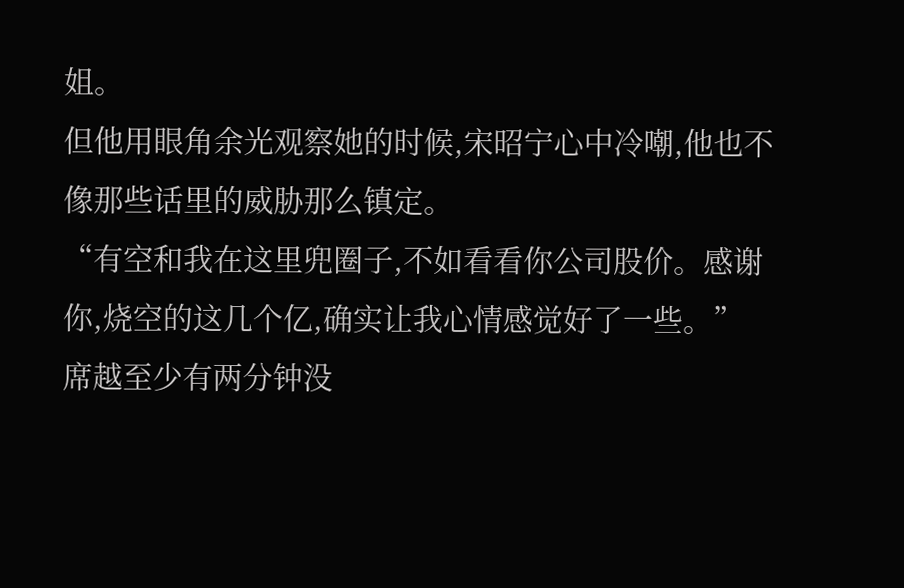姐。
但他用眼角余光观察她的时候,宋昭宁心中冷嘲,他也不像那些话里的威胁那么镇定。
“有空和我在这里兜圈子,不如看看你公司股价。感谢你,烧空的这几个亿,确实让我心情感觉好了一些。”
席越至少有两分钟没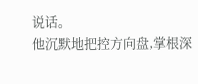说话。
他沉默地把控方向盘,掌根深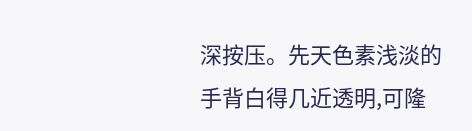深按压。先天色素浅淡的手背白得几近透明,可隆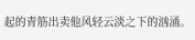起的青筋出卖他风轻云淡之下的汹涌。